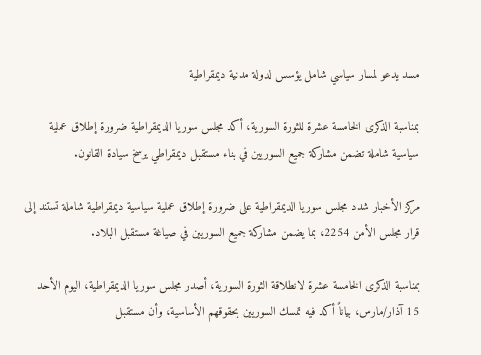مسد يدعو لمسار سياسي شامل يؤسس لدولة مدنية ديمقراطية

بمناسبة الذكرى الخامسة عشرة للثورة السورية، أكد مجلس سوريا الديمقراطية ضرورة إطلاق عملية سياسية شاملة تضمن مشاركة جميع السوريين في بناء مستقبل ديمقراطي يرسخ سيادة القانون.

مركز الأخبار شدد مجلس سوريا الديمقراطية على ضرورة إطلاق عملية سياسية ديمقراطية شاملة تستند إلى قرار مجلس الأمن 2254، بما يضمن مشاركة جميع السوريين في صياغة مستقبل البلاد.

بمناسبة الذكرى الخامسة عشرة لانطلاقة الثورة السورية، أصدر مجلس سوريا الديمقراطية، اليوم الأحد 15 آذار/مارس، بياناً أكد فيه تمسك السوريين بحقوقهم الأساسية، وأن مستقبل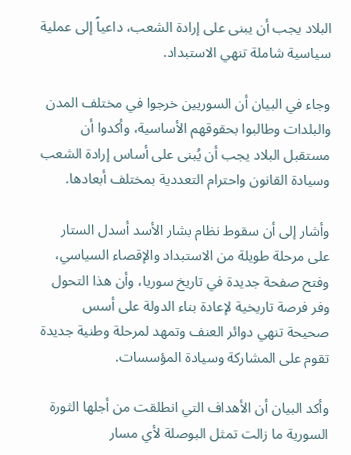البلاد يجب أن يبنى على إرادة الشعب، داعياً إلى عملية سياسية شاملة تنهي الاستبداد.

وجاء في البيان أن السوريين خرجوا في مختلف المدن والبلدات وطالبوا بحقوقهم الأساسية، وأكدوا أن مستقبل البلاد يجب أن يُبنى على أساس إرادة الشعب وسيادة القانون واحترام التعددية بمختلف أبعادها.

وأشار إلى أن سقوط نظام بشار الأسد أسدل الستار على مرحلة طويلة من الاستبداد والإقصاء السياسي، وفتح صفحة جديدة في تاريخ سوريا، وأن هذا التحول وفر فرصة تاريخية لإعادة بناء الدولة على أسس صحيحة تنهي دوائر العنف وتمهد لمرحلة وطنية جديدة تقوم على المشاركة وسيادة المؤسسات.

وأكد البيان أن الأهداف التي انطلقت من أجلها الثورة السورية ما زالت تمثل البوصلة لأي مسار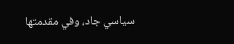سياسي جاد، وفي مقدمتها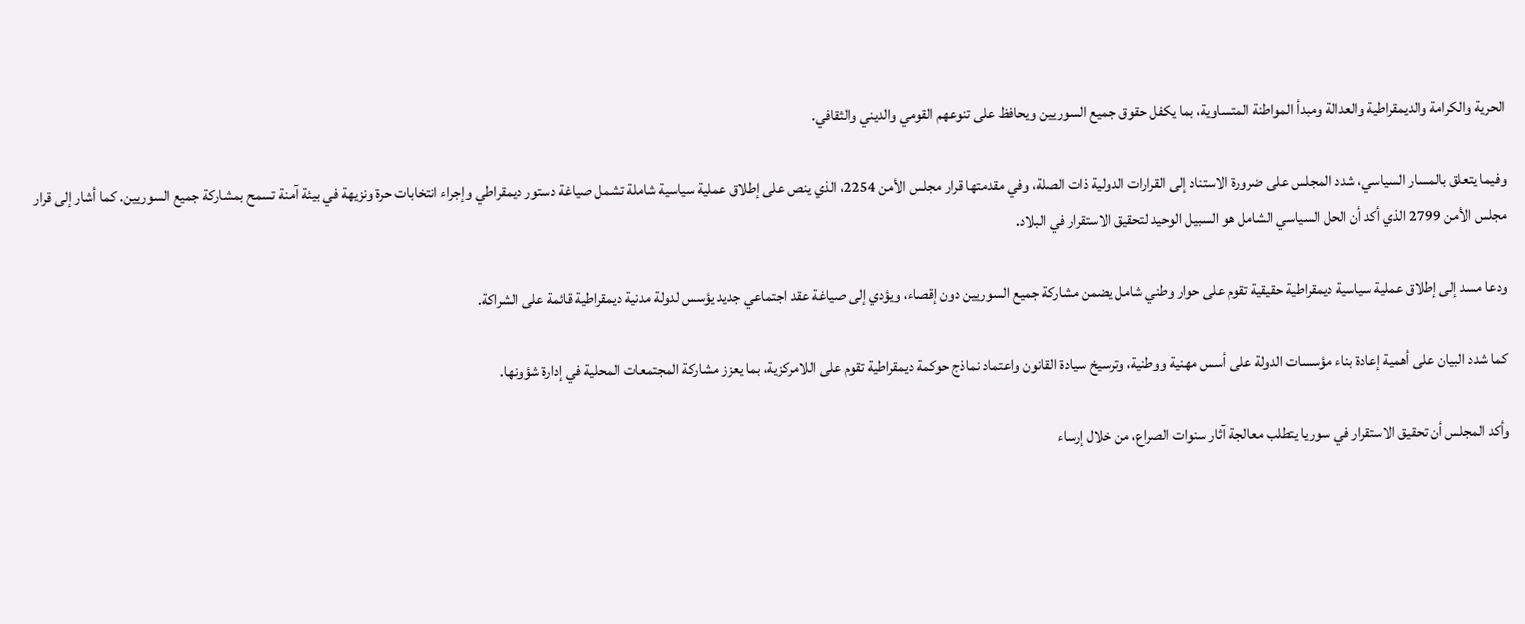الحرية والكرامة والديمقراطية والعدالة ومبدأ المواطنة المتساوية، بما يكفل حقوق جميع السوريين ويحافظ على تنوعهم القومي والديني والثقافي.

وفيما يتعلق بالمسار السياسي، شدد المجلس على ضرورة الاستناد إلى القرارات الدولية ذات الصلة، وفي مقدمتها قرار مجلس الأمن 2254، الذي ينص على إطلاق عملية سياسية شاملة تشمل صياغة دستور ديمقراطي وإجراء انتخابات حرة ونزيهة في بيئة آمنة تسمح بمشاركة جميع السوريين. كما أشار إلى قرار مجلس الأمن 2799 الذي أكد أن الحل السياسي الشامل هو السبيل الوحيد لتحقيق الاستقرار في البلاد.

ودعا مسد إلى إطلاق عملية سياسية ديمقراطية حقيقية تقوم على حوار وطني شامل يضمن مشاركة جميع السوريين دون إقصاء، ويؤدي إلى صياغة عقد اجتماعي جديد يؤسس لدولة مدنية ديمقراطية قائمة على الشراكة.

كما شدد البيان على أهمية إعادة بناء مؤسسات الدولة على أسس مهنية ووطنية، وترسيخ سيادة القانون واعتماد نماذج حوكمة ديمقراطية تقوم على اللامركزية، بما يعزز مشاركة المجتمعات المحلية في إدارة شؤونها.

وأكد المجلس أن تحقيق الاستقرار في سوريا يتطلب معالجة آثار سنوات الصراع، من خلال إرساء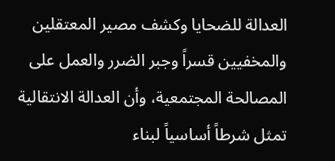العدالة للضحايا وكشف مصير المعتقلين والمخفيين قسراً وجبر الضرر والعمل على المصالحة المجتمعية، وأن العدالة الانتقالية تمثل شرطاً أساسياً لبناء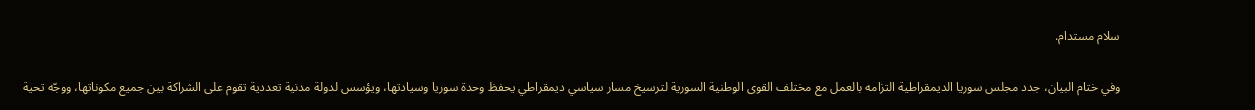سلام مستدام.

وفي ختام البيان، جدد مجلس سوريا الديمقراطية التزامه بالعمل مع مختلف القوى الوطنية السورية لترسيخ مسار سياسي ديمقراطي يحفظ وحدة سوريا وسيادتها، ويؤسس لدولة مدنية تعددية تقوم على الشراكة بين جميع مكوناتها، ووجّه تحية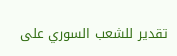تقدير للشعب السوري على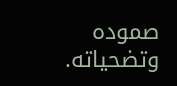صموده وتضحياته.